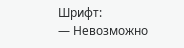Шрифт:
— Невозможно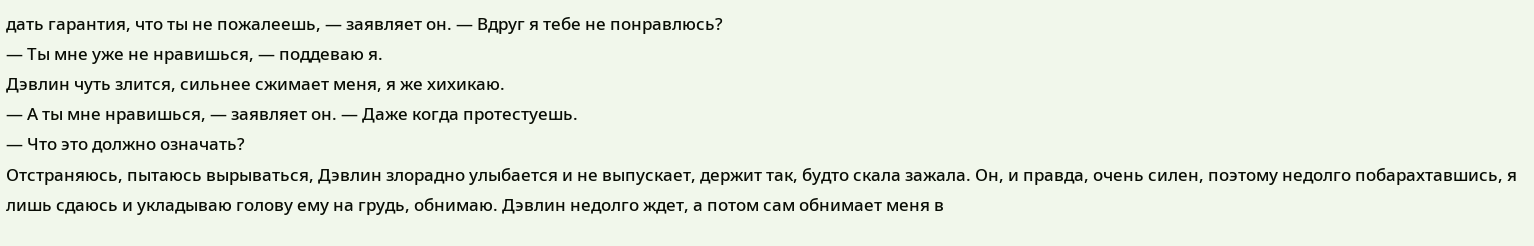дать гарантия, что ты не пожалеешь, — заявляет он. — Вдруг я тебе не понравлюсь?
— Ты мне уже не нравишься, — поддеваю я.
Дэвлин чуть злится, сильнее сжимает меня, я же хихикаю.
— А ты мне нравишься, — заявляет он. — Даже когда протестуешь.
— Что это должно означать?
Отстраняюсь, пытаюсь вырываться, Дэвлин злорадно улыбается и не выпускает, держит так, будто скала зажала. Он, и правда, очень силен, поэтому недолго побарахтавшись, я лишь сдаюсь и укладываю голову ему на грудь, обнимаю. Дэвлин недолго ждет, а потом сам обнимает меня в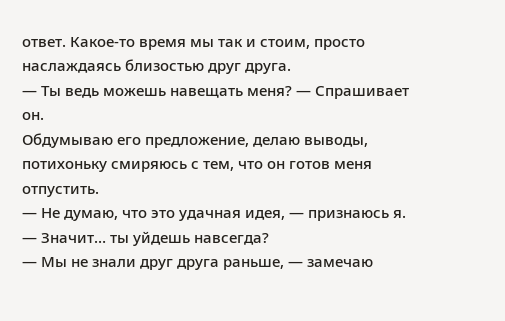ответ. Какое-то время мы так и стоим, просто наслаждаясь близостью друг друга.
— Ты ведь можешь навещать меня? — Спрашивает он.
Обдумываю его предложение, делаю выводы, потихоньку смиряюсь с тем, что он готов меня отпустить.
— Не думаю, что это удачная идея, — признаюсь я.
— Значит… ты уйдешь навсегда?
— Мы не знали друг друга раньше, — замечаю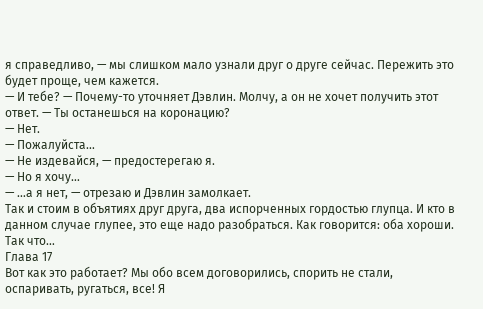я справедливо, — мы слишком мало узнали друг о друге сейчас. Пережить это будет проще, чем кажется.
— И тебе? — Почему-то уточняет Дэвлин. Молчу, а он не хочет получить этот ответ. — Ты останешься на коронацию?
— Нет.
— Пожалуйста…
— Не издевайся, — предостерегаю я.
— Но я хочу…
— …а я нет, — отрезаю и Дэвлин замолкает.
Так и стоим в объятиях друг друга, два испорченных гордостью глупца. И кто в данном случае глупее, это еще надо разобраться. Как говорится: оба хороши. Так что…
Глава 17
Вот как это работает? Мы обо всем договорились, спорить не стали, оспаривать, ругаться, все! Я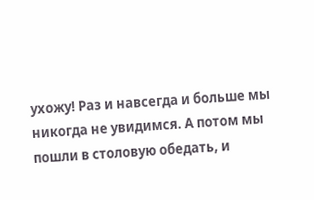ухожу! Раз и навсегда и больше мы никогда не увидимся. А потом мы пошли в столовую обедать, и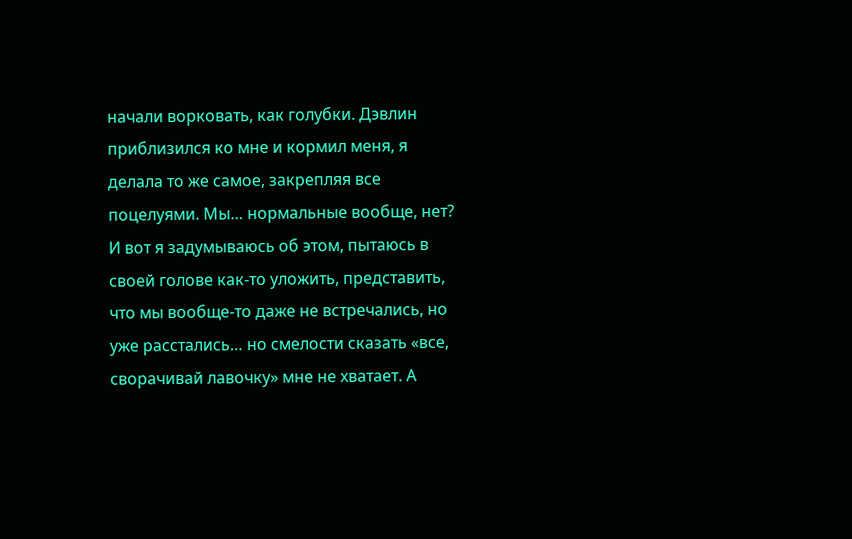начали ворковать, как голубки. Дэвлин приблизился ко мне и кормил меня, я делала то же самое, закрепляя все поцелуями. Мы… нормальные вообще, нет?
И вот я задумываюсь об этом, пытаюсь в своей голове как-то уложить, представить, что мы вообще-то даже не встречались, но уже расстались… но смелости сказать «все, сворачивай лавочку» мне не хватает. А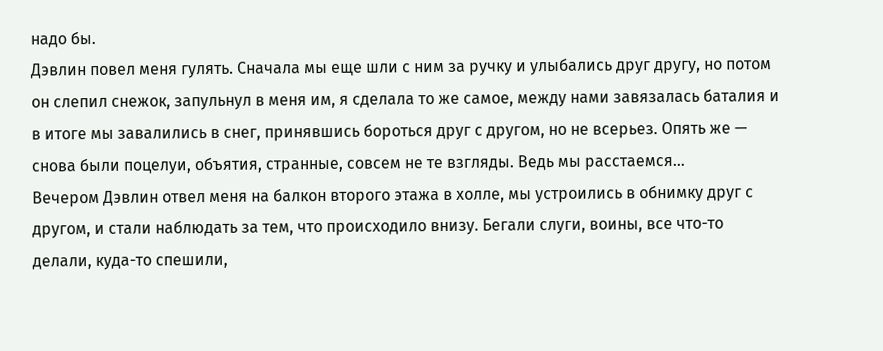надо бы.
Дэвлин повел меня гулять. Сначала мы еще шли с ним за ручку и улыбались друг другу, но потом он слепил снежок, запульнул в меня им, я сделала то же самое, между нами завязалась баталия и в итоге мы завалились в снег, принявшись бороться друг с другом, но не всерьез. Опять же — снова были поцелуи, объятия, странные, совсем не те взгляды. Ведь мы расстаемся…
Вечером Дэвлин отвел меня на балкон второго этажа в холле, мы устроились в обнимку друг с другом, и стали наблюдать за тем, что происходило внизу. Бегали слуги, воины, все что-то делали, куда-то спешили,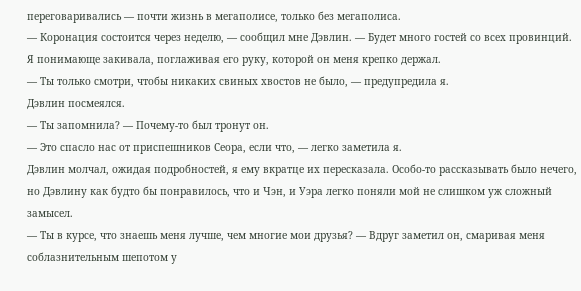переговаривались — почти жизнь в мегаполисе, только без мегаполиса.
— Коронация состоится через неделю, — сообщил мне Дэвлин. — Будет много гостей со всех провинций.
Я понимающе закивала, поглаживая его руку, которой он меня крепко держал.
— Ты только смотри, чтобы никаких свиных хвостов не было, — предупредила я.
Дэвлин посмеялся.
— Ты запомнила? — Почему-то был тронут он.
— Это спасло нас от приспешников Сеора, если что, — легко заметила я.
Дэвлин молчал, ожидая подробностей, я ему вкратце их пересказала. Особо-то рассказывать было нечего, но Дэвлину как будто бы понравилось, что и Чэн, и Уэра легко поняли мой не слишком уж сложный замысел.
— Ты в курсе, что знаешь меня лучше, чем многие мои друзья? — Вдруг заметил он, смаривая меня соблазнительным шепотом у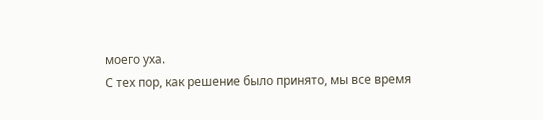моего уха.
С тех пор, как решение было принято, мы все время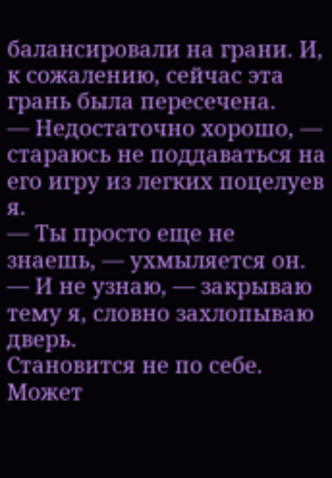балансировали на грани. И, к сожалению, сейчас эта грань была пересечена.
— Недостаточно хорошо, — стараюсь не поддаваться на его игру из легких поцелуев я.
— Ты просто еще не знаешь, — ухмыляется он.
— И не узнаю, — закрываю тему я, словно захлопываю дверь.
Становится не по себе. Может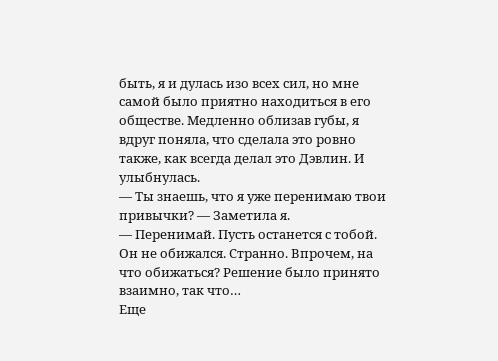быть, я и дулась изо всех сил, но мне самой было приятно находиться в его обществе. Медленно облизав губы, я вдруг поняла, что сделала это ровно также, как всегда делал это Дэвлин. И улыбнулась.
— Ты знаешь, что я уже перенимаю твои привычки? — Заметила я.
— Перенимай. Пусть останется с тобой.
Он не обижался. Странно. Впрочем, на что обижаться? Решение было принято взаимно, так что…
Еще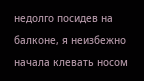недолго посидев на балконе, я неизбежно начала клевать носом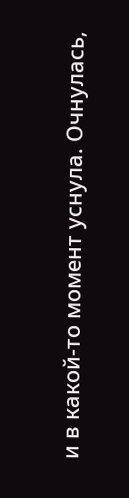и в какой-то момент уснула. Очнулась,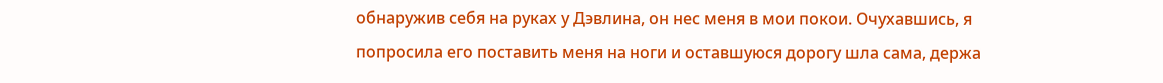обнаружив себя на руках у Дэвлина, он нес меня в мои покои. Очухавшись, я попросила его поставить меня на ноги и оставшуюся дорогу шла сама, держа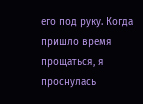его под руку. Когда пришло время прощаться, я проснулась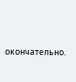окончательно.